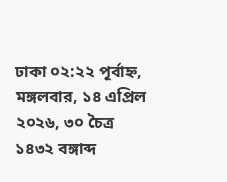ঢাকা ০২:২২ পূর্বাহ্ন, মঙ্গলবার, ১৪ এপ্রিল ২০২৬, ৩০ চৈত্র ১৪৩২ বঙ্গাব্দ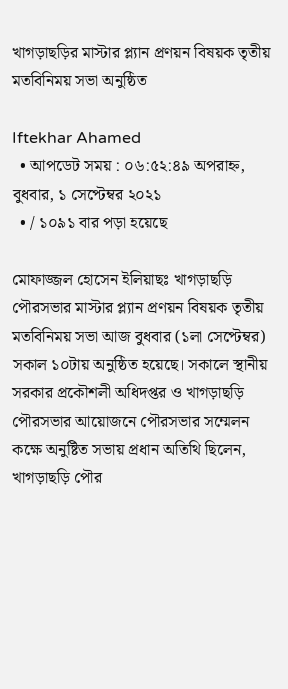খাগড়াছড়ির মাস্টার প্ল্যান প্রণয়ন বিষয়ক তৃতীয় মতবিনিময় সভা অনুষ্ঠিত

Iftekhar Ahamed
  • আপডেট সময় : ০৬:৫২:৪৯ অপরাহ্ন, বুধবার, ১ সেপ্টেম্বর ২০২১
  • / ১০৯১ বার পড়া হয়েছে

মোফাজ্জল হোসেন ইলিয়াছঃ খাগড়াছড়ি পৌরসভার মাস্টার প্ল্যান প্রণয়ন বিষয়ক তৃতীয় মতবিনিময় সভা আজ বুধবার (১লা সেপ্টেম্বর) সকাল ১০টায় অনুষ্ঠিত হয়েছে। সকালে স্থানীয় সরকার প্রকৌশলী অধিদপ্তর ও খাগড়াছড়ি পৌরসভার আয়োজনে পৌরসভার সম্মেলন কক্ষে অনুষ্টিত সভায় প্রধান অতিথি ছিলেন, খাগড়াছড়ি পৌর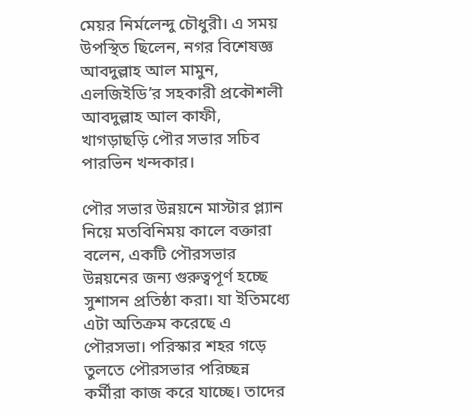মেয়র নির্মলেন্দু চৌধুরী। এ সময় উপস্থিত ছিলেন, নগর বিশেষজ্ঞ আবদুল্লাহ আল মামুন, এলজিইডি’র সহকারী প্রকৌশলী আবদুল্লাহ আল কাফী, খাগড়াছড়ি পৌর সভার সচিব পারভিন খন্দকার।

পৌর সভার উন্নয়নে মাস্টার প্ল্যান নিয়ে মতবিনিময় কালে বক্তারা বলেন, একটি পৌরসভার উন্নয়নের জন্য গুরুত্বপূর্ণ হচ্ছে সুশাসন প্রতিষ্ঠা করা। যা ইতিমধ্যে এটা অতিক্রম করেছে এ পৌরসভা। পরিস্কার শহর গড়ে তুলতে পৌরসভার পরিচ্ছন্ন কর্মীরা কাজ করে যাচ্ছে। তাদের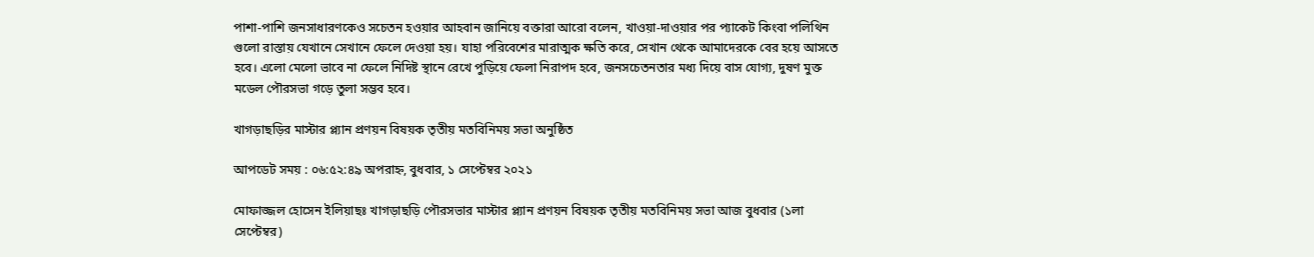পাশা-পাশি জনসাধারণকেও সচেতন হওয়ার আহবান জানিয়ে বক্তারা আরো বলেন, খাওয়া-দাওয়ার পর প্যাকেট কিংবা পলিথিন গুলো রাস্তায় যেখানে সেখানে ফেলে দেওয়া হয়। যাহা পরিবেশের মারাত্মক ক্ষতি করে, সেখান থেকে আমাদেরকে বের হয়ে আসতে হবে। এলো মেলো ভাবে না ফেলে নিদিষ্ট স্থানে রেখে পুড়িয়ে ফেলা নিরাপদ হবে, জনসচেতনতার মধ্য দিয়ে বাস যোগ্য, দুষণ মুক্ত মডেল পৌরসভা গড়ে তুলা সম্ভব হবে।

খাগড়াছড়ির মাস্টার প্ল্যান প্রণয়ন বিষয়ক তৃতীয় মতবিনিময় সভা অনুষ্ঠিত

আপডেট সময় : ০৬:৫২:৪৯ অপরাহ্ন, বুধবার, ১ সেপ্টেম্বর ২০২১

মোফাজ্জল হোসেন ইলিয়াছঃ খাগড়াছড়ি পৌরসভার মাস্টার প্ল্যান প্রণয়ন বিষয়ক তৃতীয় মতবিনিময় সভা আজ বুধবার (১লা সেপ্টেম্বর)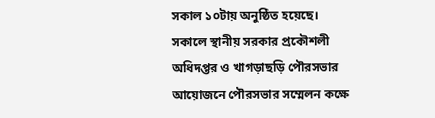সকাল ১০টায় অনুষ্ঠিত হয়েছে। সকালে স্থানীয় সরকার প্রকৌশলী অধিদপ্তর ও খাগড়াছড়ি পৌরসভার আয়োজনে পৌরসভার সম্মেলন কক্ষে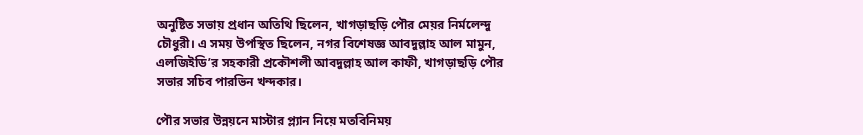অনুষ্টিত সভায় প্রধান অতিথি ছিলেন, খাগড়াছড়ি পৌর মেয়র নির্মলেন্দু চৌধুরী। এ সময় উপস্থিত ছিলেন, নগর বিশেষজ্ঞ আবদুল্লাহ আল মামুন, এলজিইডি’র সহকারী প্রকৌশলী আবদুল্লাহ আল কাফী, খাগড়াছড়ি পৌর সভার সচিব পারভিন খন্দকার।

পৌর সভার উন্নয়নে মাস্টার প্ল্যান নিয়ে মতবিনিময়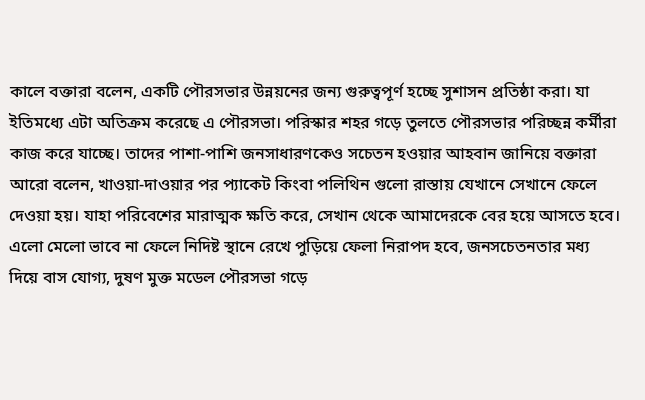কালে বক্তারা বলেন, একটি পৌরসভার উন্নয়নের জন্য গুরুত্বপূর্ণ হচ্ছে সুশাসন প্রতিষ্ঠা করা। যা ইতিমধ্যে এটা অতিক্রম করেছে এ পৌরসভা। পরিস্কার শহর গড়ে তুলতে পৌরসভার পরিচ্ছন্ন কর্মীরা কাজ করে যাচ্ছে। তাদের পাশা-পাশি জনসাধারণকেও সচেতন হওয়ার আহবান জানিয়ে বক্তারা আরো বলেন, খাওয়া-দাওয়ার পর প্যাকেট কিংবা পলিথিন গুলো রাস্তায় যেখানে সেখানে ফেলে দেওয়া হয়। যাহা পরিবেশের মারাত্মক ক্ষতি করে, সেখান থেকে আমাদেরকে বের হয়ে আসতে হবে। এলো মেলো ভাবে না ফেলে নিদিষ্ট স্থানে রেখে পুড়িয়ে ফেলা নিরাপদ হবে, জনসচেতনতার মধ্য দিয়ে বাস যোগ্য, দুষণ মুক্ত মডেল পৌরসভা গড়ে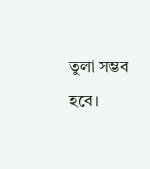তুলা সম্ভব হবে।